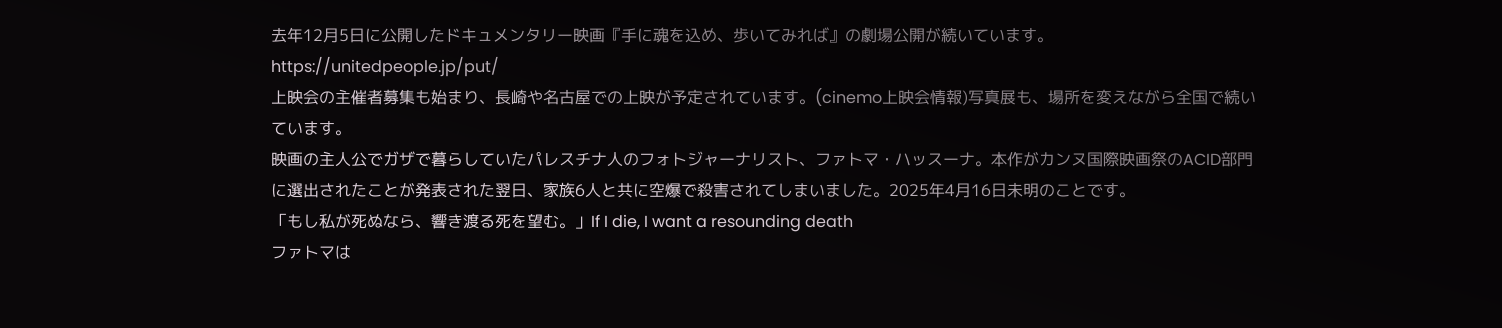去年12月5日に公開したドキュメンタリー映画『手に魂を込め、歩いてみれば』の劇場公開が続いています。
https://unitedpeople.jp/put/
上映会の主催者募集も始まり、長崎や名古屋での上映が予定されています。(cinemo上映会情報)写真展も、場所を変えながら全国で続いています。
映画の主人公でガザで暮らしていたパレスチナ人のフォトジャーナリスト、ファトマ・ハッスーナ。本作がカンヌ国際映画祭のACID部門に選出されたことが発表された翌日、家族6人と共に空爆で殺害されてしまいました。2025年4月16日未明のことです。
「もし私が死ぬなら、響き渡る死を望む。」If I die, I want a resounding death
ファトマは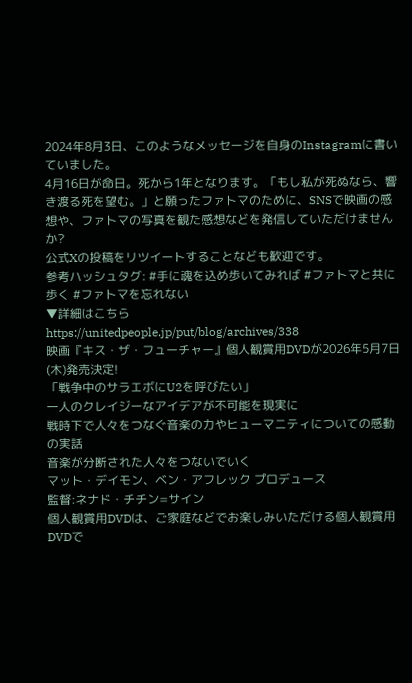2024年8月3日、このようなメッセージを自身のInstagramに書いていました。
4月16日が命日。死から1年となります。「もし私が死ぬなら、響き渡る死を望む。」と願ったファトマのために、SNSで映画の感想や、ファトマの写真を観た感想などを発信していただけませんか?
公式Xの投稿をリツイートすることなども歓迎です。
参考ハッシュタグ: #手に魂を込め歩いてみれば #ファトマと共に歩く #ファトマを忘れない
▼詳細はこちら
https://unitedpeople.jp/put/blog/archives/338
映画『キス・ザ・フューチャー』個人観賞用DVDが2026年5月7日(木)発売決定!
「戦争中のサラエボにU2を呼びたい」
一人のクレイジーなアイデアが不可能を現実に
戦時下で人々をつなぐ音楽の力やヒューマニティについての感動の実話
音楽が分断された人々をつないでいく
マット・デイモン、ベン・アフレック プロデュース
監督:ネナド・チチン=サイン
個人観賞用DVDは、ご家庭などでお楽しみいただける個人観賞用DVDで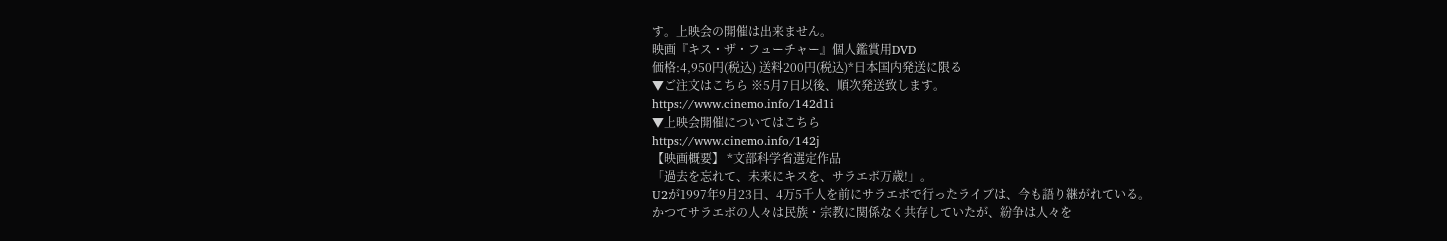す。上映会の開催は出来ません。
映画『キス・ザ・フューチャー』個人鑑賞用DVD
価格:4,950円(税込) 送料200円(税込)*日本国内発送に限る
▼ご注文はこちら ※5月7日以後、順次発送致します。
https://www.cinemo.info/142d1i
▼上映会開催についてはこちら
https://www.cinemo.info/142j
【映画概要】 *文部科学省選定作品
「過去を忘れて、未来にキスを、サラエボ万歳!」。
U2が1997年9月23日、4万5千人を前にサラエボで行ったライブは、今も語り継がれている。
かつてサラエボの人々は民族・宗教に関係なく共存していたが、紛争は人々を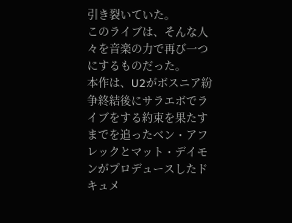引き裂いていた。
このライブは、そんな人々を音楽の力で再び一つにするものだった。
本作は、U2がボスニア紛争終結後にサラエボでライブをする約束を果たすまでを追ったベン・アフレックとマット・デイモンがプロデュースしたドキュメ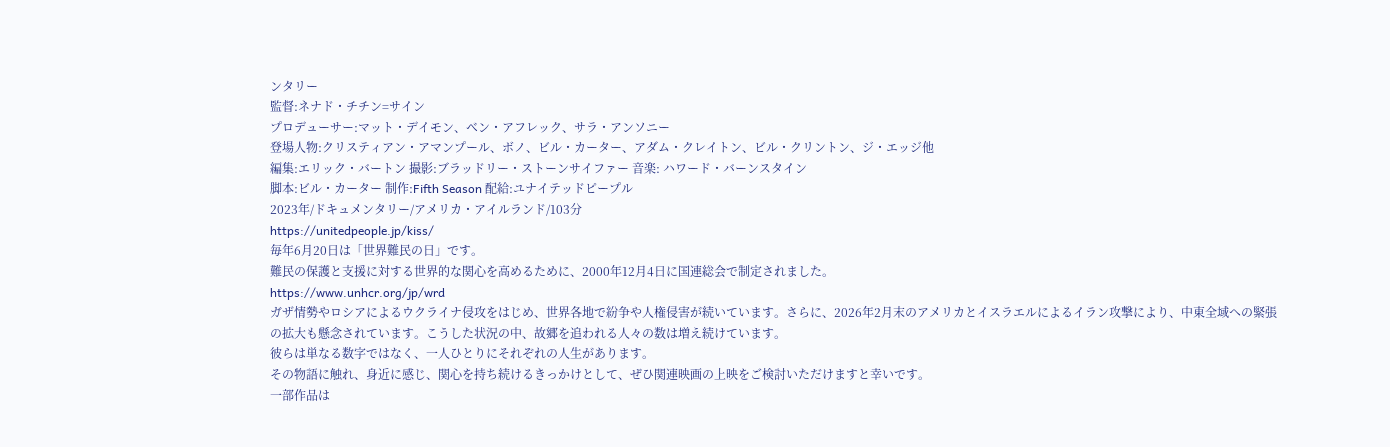ンタリー
監督:ネナド・チチン=サイン
プロデューサー:マット・デイモン、ベン・アフレック、サラ・アンソニー
登場人物:クリスティアン・アマンプール、ボノ、ビル・カーター、アダム・クレイトン、ビル・クリントン、ジ・エッジ他
編集:エリック・バートン 撮影:ブラッドリー・ストーンサイファー 音楽: ハワード・バーンスタイン
脚本:ビル・カーター 制作:Fifth Season 配給:ユナイテッドピープル
2023年/ドキュメンタリー/アメリカ・アイルランド/103分
https://unitedpeople.jp/kiss/
毎年6月20日は「世界難民の日」です。
難民の保護と支援に対する世界的な関心を高めるために、2000年12月4日に国連総会で制定されました。
https://www.unhcr.org/jp/wrd
ガザ情勢やロシアによるウクライナ侵攻をはじめ、世界各地で紛争や人権侵害が続いています。さらに、2026年2月末のアメリカとイスラエルによるイラン攻撃により、中東全域への緊張の拡大も懸念されています。こうした状況の中、故郷を追われる人々の数は増え続けています。
彼らは単なる数字ではなく、一人ひとりにそれぞれの人生があります。
その物語に触れ、身近に感じ、関心を持ち続けるきっかけとして、ぜひ関連映画の上映をご検討いただけますと幸いです。
一部作品は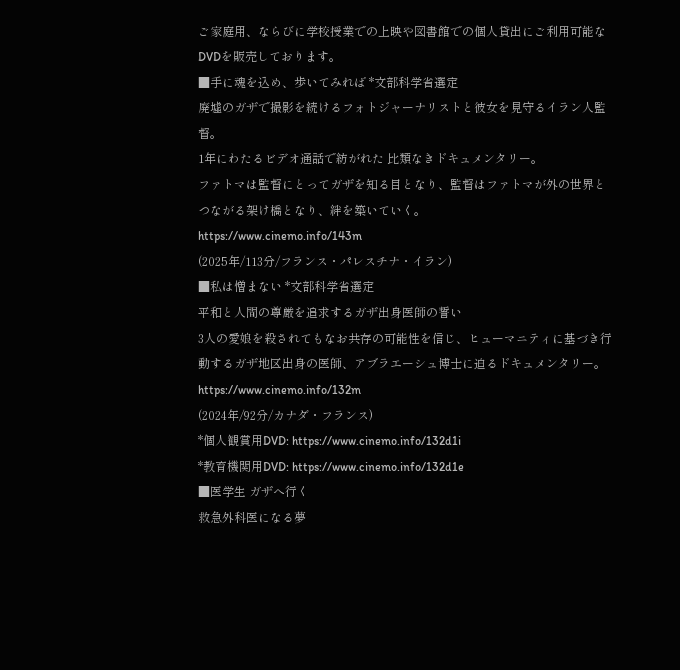ご家庭用、ならびに学校授業での上映や図書館での個人貸出にご利用可能なDVDを販売しております。
■手に魂を込め、歩いてみれば *文部科学省選定
廃墟のガザで撮影を続けるフォトジャーナリストと彼女を見守るイラン人監督。
1年にわたるビデオ通話で紡がれた 比類なきドキュメンタリー。
ファトマは監督にとってガザを知る目となり、監督はファトマが外の世界とつながる架け橋となり、絆を築いていく。
https://www.cinemo.info/143m
(2025年/113分/フランス・パレスチナ・イラン)
■私は憎まない *文部科学省選定
平和と人間の尊厳を追求するガザ出身医師の誓い
3人の愛娘を殺されてもなお共存の可能性を信じ、ヒューマニティに基づき行動するガザ地区出身の医師、アブラエーシュ博士に迫るドキュメンタリー。
https://www.cinemo.info/132m
(2024年/92分/カナダ・フランス)
*個人観賞用DVD: https://www.cinemo.info/132d1i
*教育機関用DVD: https://www.cinemo.info/132d1e
■医学生 ガザへ行く
救急外科医になる夢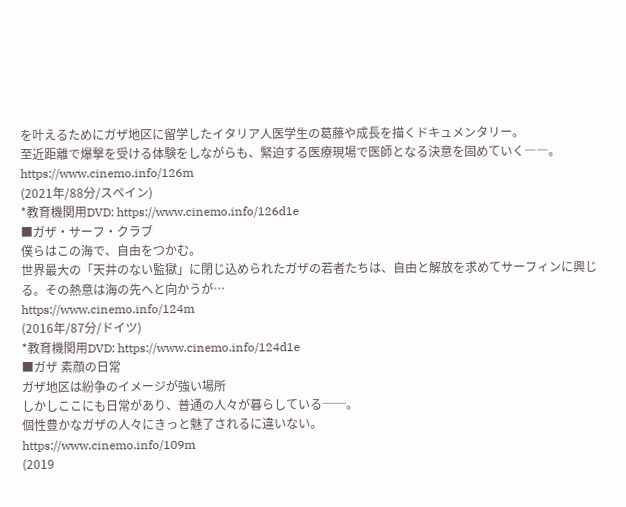を叶えるためにガザ地区に留学したイタリア人医学生の葛藤や成長を描くドキュメンタリー。
至近距離で爆撃を受ける体験をしながらも、緊迫する医療現場で医師となる決意を固めていく――。
https://www.cinemo.info/126m
(2021年/88分/スペイン)
*教育機関用DVD: https://www.cinemo.info/126d1e
■ガザ・サーフ・クラブ
僕らはこの海で、自由をつかむ。
世界最大の「天井のない監獄」に閉じ込められたガザの若者たちは、自由と解放を求めてサーフィンに興じる。その熱意は海の先へと向かうが…
https://www.cinemo.info/124m
(2016年/87分/ドイツ)
*教育機関用DVD: https://www.cinemo.info/124d1e
■ガザ 素顔の日常
ガザ地区は紛争のイメージが強い場所
しかしここにも日常があり、普通の人々が暮らしている──。
個性豊かなガザの人々にきっと魅了されるに違いない。
https://www.cinemo.info/109m
(2019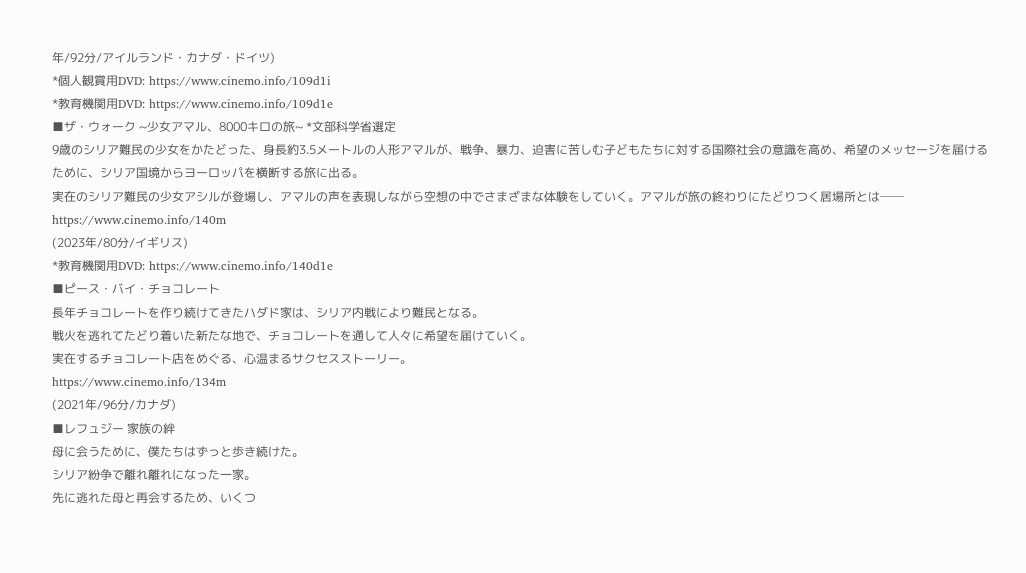年/92分/アイルランド・カナダ・ドイツ)
*個人観賞用DVD: https://www.cinemo.info/109d1i
*教育機関用DVD: https://www.cinemo.info/109d1e
■ザ・ウォーク ~少女アマル、8000キロの旅~ *文部科学省選定
9歳のシリア難民の少女をかたどった、身長約3.5メートルの人形アマルが、戦争、暴力、迫害に苦しむ子どもたちに対する国際社会の意識を高め、希望のメッセージを届けるために、シリア国境からヨーロッパを横断する旅に出る。
実在のシリア難民の少女アシルが登場し、アマルの声を表現しながら空想の中でさまざまな体験をしていく。アマルが旅の終わりにたどりつく居場所とは──
https://www.cinemo.info/140m
(2023年/80分/イギリス)
*教育機関用DVD: https://www.cinemo.info/140d1e
■ピース・バイ・チョコレート
長年チョコレートを作り続けてきたハダド家は、シリア内戦により難民となる。
戦火を逃れてたどり着いた新たな地で、チョコレートを通して人々に希望を届けていく。
実在するチョコレート店をめぐる、心温まるサクセスストーリー。
https://www.cinemo.info/134m
(2021年/96分/カナダ)
■レフュジー 家族の絆
母に会うために、僕たちはずっと歩き続けた。
シリア紛争で離れ離れになった一家。
先に逃れた母と再会するため、いくつ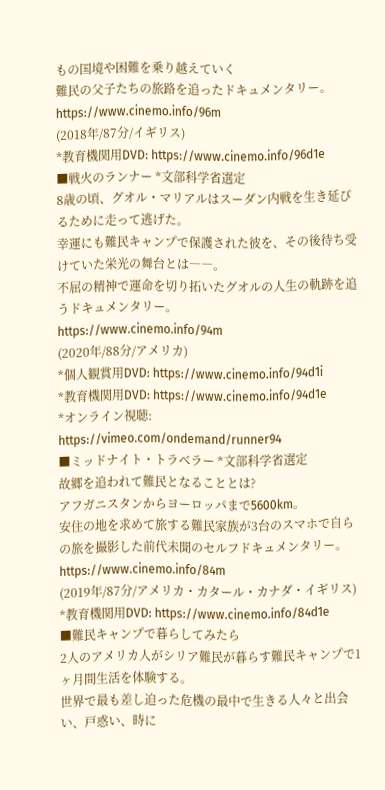もの国境や困難を乗り越えていく
難民の父子たちの旅路を追ったドキュメンタリー。
https://www.cinemo.info/96m
(2018年/87分/イギリス)
*教育機関用DVD: https://www.cinemo.info/96d1e
■戦火のランナー *文部科学省選定
8歳の頃、グオル・マリアルはスーダン内戦を生き延びるために走って逃げた。
幸運にも難民キャンプで保護された彼を、その後待ち受けていた栄光の舞台とは――。
不屈の精神で運命を切り拓いたグオルの人生の軌跡を追うドキュメンタリー。
https://www.cinemo.info/94m
(2020年/88分/アメリカ)
*個人観賞用DVD: https://www.cinemo.info/94d1i
*教育機関用DVD: https://www.cinemo.info/94d1e
*オンライン視聴: https://vimeo.com/ondemand/runner94
■ミッドナイト・トラベラー *文部科学省選定
故郷を追われて難民となることとは?
アフガニスタンからヨーロッパまで5600km。
安住の地を求めて旅する難民家族が3台のスマホで自らの旅を撮影した前代未聞のセルフドキュメンタリー。
https://www.cinemo.info/84m
(2019年/87分/アメリカ・カタール・カナダ・イギリス)
*教育機関用DVD: https://www.cinemo.info/84d1e
■難民キャンプで暮らしてみたら
2人のアメリカ人がシリア難民が暮らす難民キャンプで1ヶ月間生活を体験する。
世界で最も差し迫った危機の最中で生きる人々と出会い、戸惑い、時に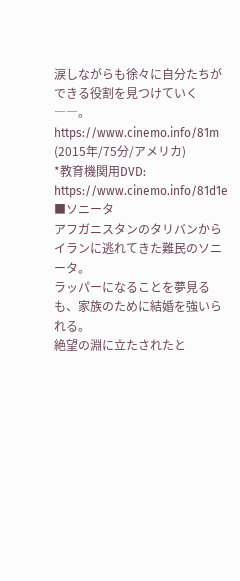涙しながらも徐々に自分たちができる役割を見つけていく――。
https://www.cinemo.info/81m
(2015年/75分/アメリカ)
*教育機関用DVD: https://www.cinemo.info/81d1e
■ソニータ
アフガニスタンのタリバンからイランに逃れてきた難民のソニータ。
ラッパーになることを夢見るも、家族のために結婚を強いられる。
絶望の淵に立たされたと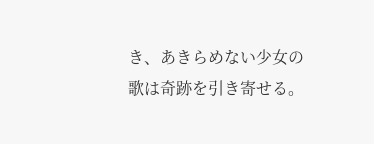き、あきらめない少女の歌は奇跡を引き寄せる。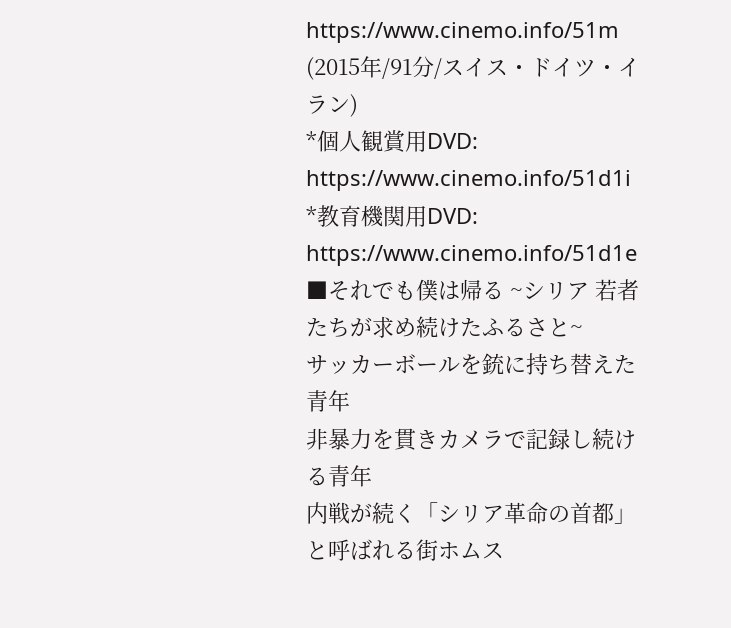https://www.cinemo.info/51m
(2015年/91分/スイス・ドイツ・イラン)
*個人観賞用DVD: https://www.cinemo.info/51d1i
*教育機関用DVD: https://www.cinemo.info/51d1e
■それでも僕は帰る ~シリア 若者たちが求め続けたふるさと~
サッカーボールを銃に持ち替えた青年
非暴力を貫きカメラで記録し続ける青年
内戦が続く「シリア革命の首都」と呼ばれる街ホムス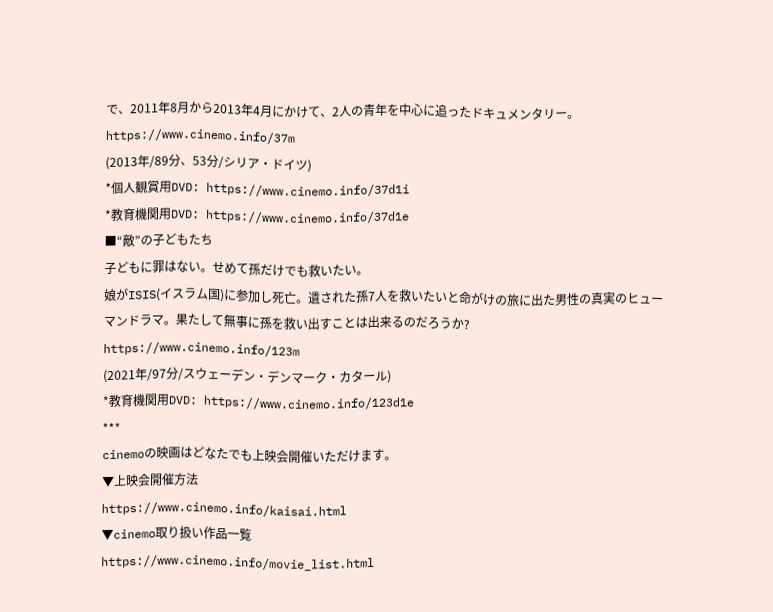で、2011年8月から2013年4月にかけて、2人の青年を中心に追ったドキュメンタリー。
https://www.cinemo.info/37m
(2013年/89分、53分/シリア・ドイツ)
*個人観賞用DVD: https://www.cinemo.info/37d1i
*教育機関用DVD: https://www.cinemo.info/37d1e
■“敵”の子どもたち
子どもに罪はない。せめて孫だけでも救いたい。
娘がISIS(イスラム国)に参加し死亡。遺された孫7人を救いたいと命がけの旅に出た男性の真実のヒューマンドラマ。果たして無事に孫を救い出すことは出来るのだろうか?
https://www.cinemo.info/123m
(2021年/97分/スウェーデン・デンマーク・カタール)
*教育機関用DVD: https://www.cinemo.info/123d1e
***
cinemoの映画はどなたでも上映会開催いただけます。
▼上映会開催方法
https://www.cinemo.info/kaisai.html
▼cinemo取り扱い作品一覧
https://www.cinemo.info/movie_list.html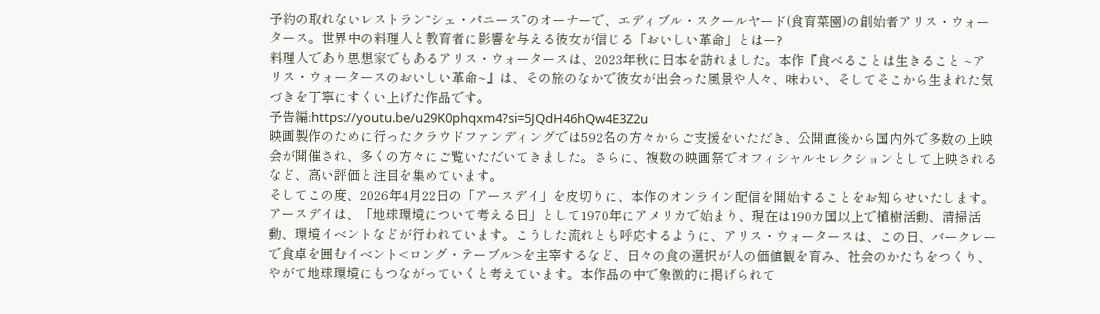予約の取れないレストラン“シェ・パニース”のオーナーで、エディブル・スクールヤード(食育菜園)の創始者アリス・ウォータース。世界中の料理人と教育者に影響を与える彼女が信じる「おいしい革命」とはー?
料理人であり思想家でもあるアリス・ウォータースは、2023年秋に日本を訪れました。本作『食べることは生きること ~アリス・ウォータースのおいしい革命~』は、その旅のなかで彼女が出会った風景や人々、味わい、そしてそこから生まれた気づきを丁寧にすくい上げた作品です。
予告編:https://youtu.be/u29K0phqxm4?si=5JQdH46hQw4E3Z2u
映画製作のために行ったクラウドファンディングでは592名の方々からご支援をいただき、公開直後から国内外で多数の上映会が開催され、多くの方々にご覧いただいてきました。さらに、複数の映画祭でオフィシャルセレクションとして上映されるなど、高い評価と注目を集めています。
そしてこの度、2026年4月22日の「アースデイ」を皮切りに、本作のオンライン配信を開始することをお知らせいたします。
アースデイは、「地球環境について考える日」として1970年にアメリカで始まり、現在は190カ国以上で植樹活動、清掃活動、環境イベントなどが行われています。こうした流れとも呼応するように、アリス・ウォータースは、この日、バークレーで食卓を囲むイベント<ロング・テーブル>を主宰するなど、日々の食の選択が人の価値観を育み、社会のかたちをつくり、やがて地球環境にもつながっていくと考えています。本作品の中で象徴的に掲げられて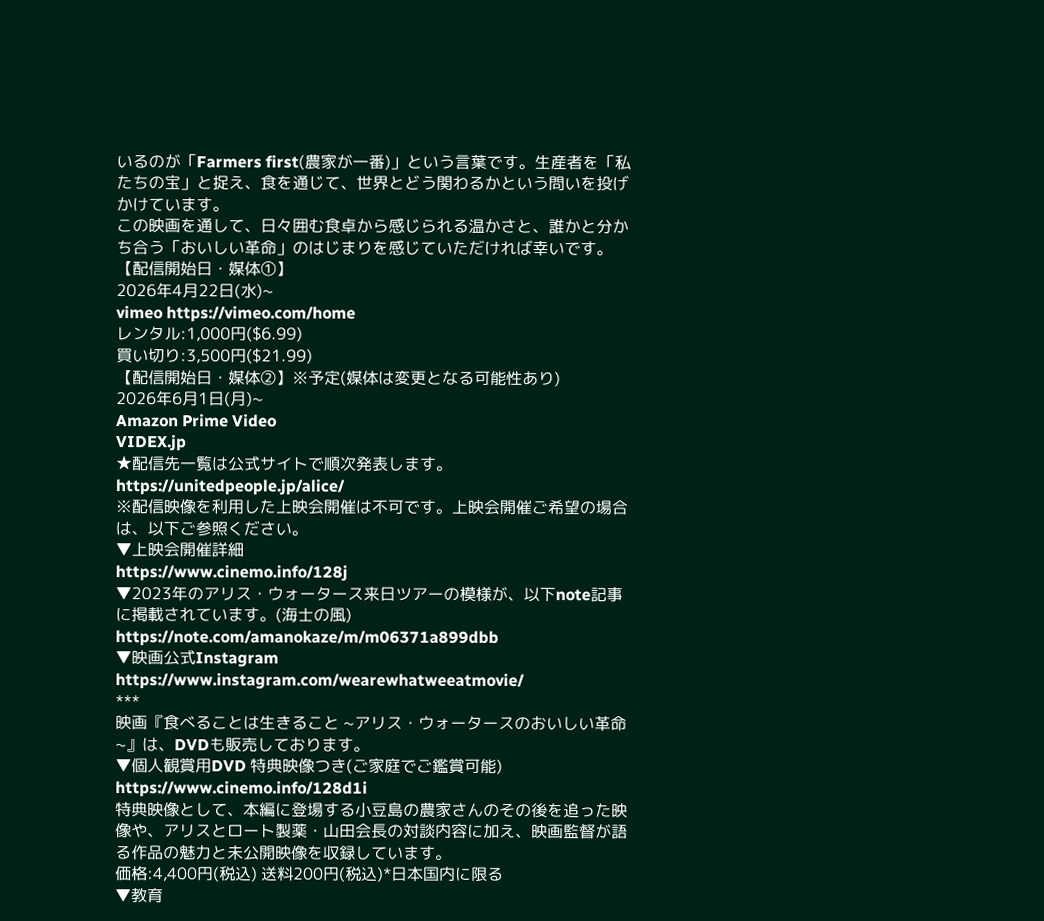いるのが「Farmers first(農家が一番)」という言葉です。生産者を「私たちの宝」と捉え、食を通じて、世界とどう関わるかという問いを投げかけています。
この映画を通して、日々囲む食卓から感じられる温かさと、誰かと分かち合う「おいしい革命」のはじまりを感じていただければ幸いです。
【配信開始日・媒体①】
2026年4月22日(水)~
vimeo https://vimeo.com/home
レンタル:1,000円($6.99)
買い切り:3,500円($21.99)
【配信開始日・媒体②】※予定(媒体は変更となる可能性あり)
2026年6月1日(月)~
Amazon Prime Video
VIDEX.jp
★配信先一覧は公式サイトで順次発表します。
https://unitedpeople.jp/alice/
※配信映像を利用した上映会開催は不可です。上映会開催ご希望の場合は、以下ご参照ください。
▼上映会開催詳細
https://www.cinemo.info/128j
▼2023年のアリス・ウォータース来日ツアーの模様が、以下note記事に掲載されています。(海士の風)
https://note.com/amanokaze/m/m06371a899dbb
▼映画公式Instagram
https://www.instagram.com/wearewhatweeatmovie/
***
映画『食べることは生きること ~アリス・ウォータースのおいしい革命~』は、DVDも販売しております。
▼個人観賞用DVD 特典映像つき(ご家庭でご鑑賞可能)
https://www.cinemo.info/128d1i
特典映像として、本編に登場する小豆島の農家さんのその後を追った映像や、アリスとロート製薬・山田会長の対談内容に加え、映画監督が語る作品の魅力と未公開映像を収録しています。
価格:4,400円(税込) 送料200円(税込)*日本国内に限る
▼教育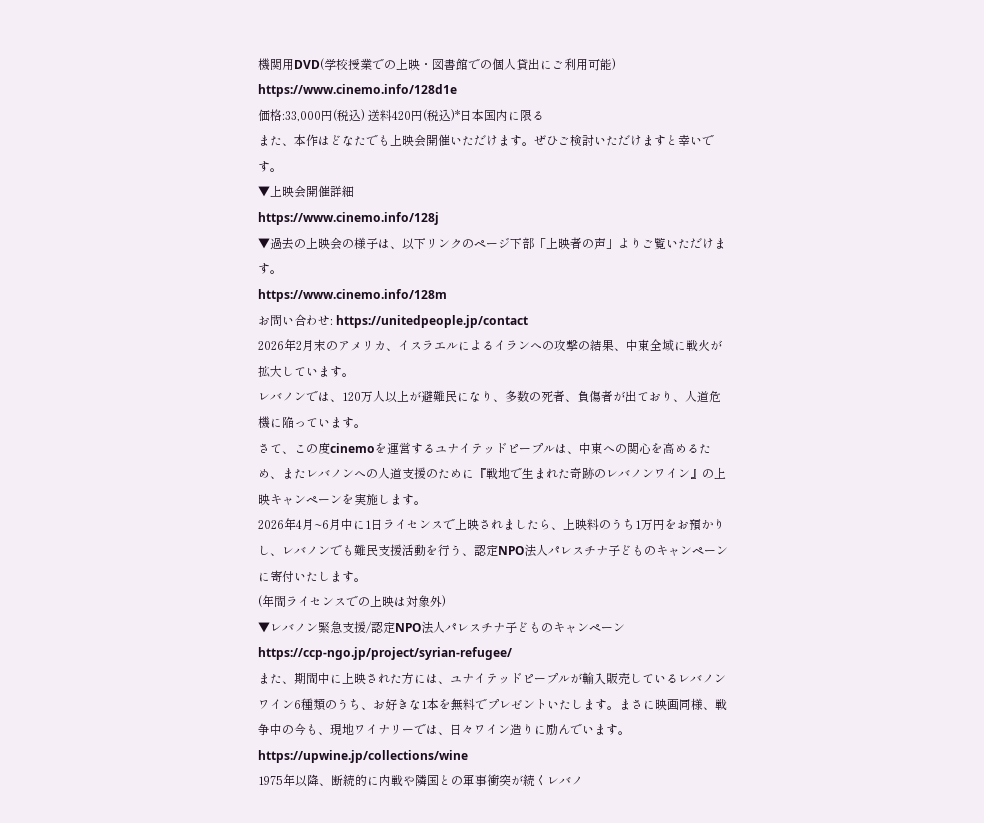機関用DVD(学校授業での上映・図書館での個人貸出にご利用可能)
https://www.cinemo.info/128d1e
価格:33,000円(税込) 送料420円(税込)*日本国内に限る
また、本作はどなたでも上映会開催いただけます。ぜひご検討いただけますと幸いです。
▼上映会開催詳細
https://www.cinemo.info/128j
▼過去の上映会の様子は、以下リンクのページ下部「上映者の声」よりご覧いただけます。
https://www.cinemo.info/128m
お問い合わせ: https://unitedpeople.jp/contact
2026年2月末のアメリカ、イスラエルによるイランへの攻撃の結果、中東全域に戦火が拡大しています。
レバノンでは、120万人以上が避難民になり、多数の死者、負傷者が出ており、人道危機に陥っています。
さて、この度cinemoを運営するユナイテッドピープルは、中東への関心を高めるため、またレバノンへの人道支援のために『戦地で生まれた奇跡のレバノンワイン』の上映キャンペーンを実施します。
2026年4月~6月中に1日ライセンスで上映されましたら、上映料のうち1万円をお預かりし、レバノンでも難民支援活動を行う、認定NPO法人パレスチナ子どものキャンペーンに寄付いたします。
(年間ライセンスでの上映は対象外)
▼レバノン緊急支援/認定NPO法人パレスチナ子どものキャンペーン
https://ccp-ngo.jp/project/syrian-refugee/
また、期間中に上映された方には、ユナイテッドピープルが輸入販売しているレバノンワイン6種類のうち、お好きな1本を無料でプレゼントいたします。まさに映画同様、戦争中の今も、現地ワイナリーでは、日々ワイン造りに励んでいます。
https://upwine.jp/collections/wine
1975年以降、断続的に内戦や隣国との軍事衝突が続くレバノ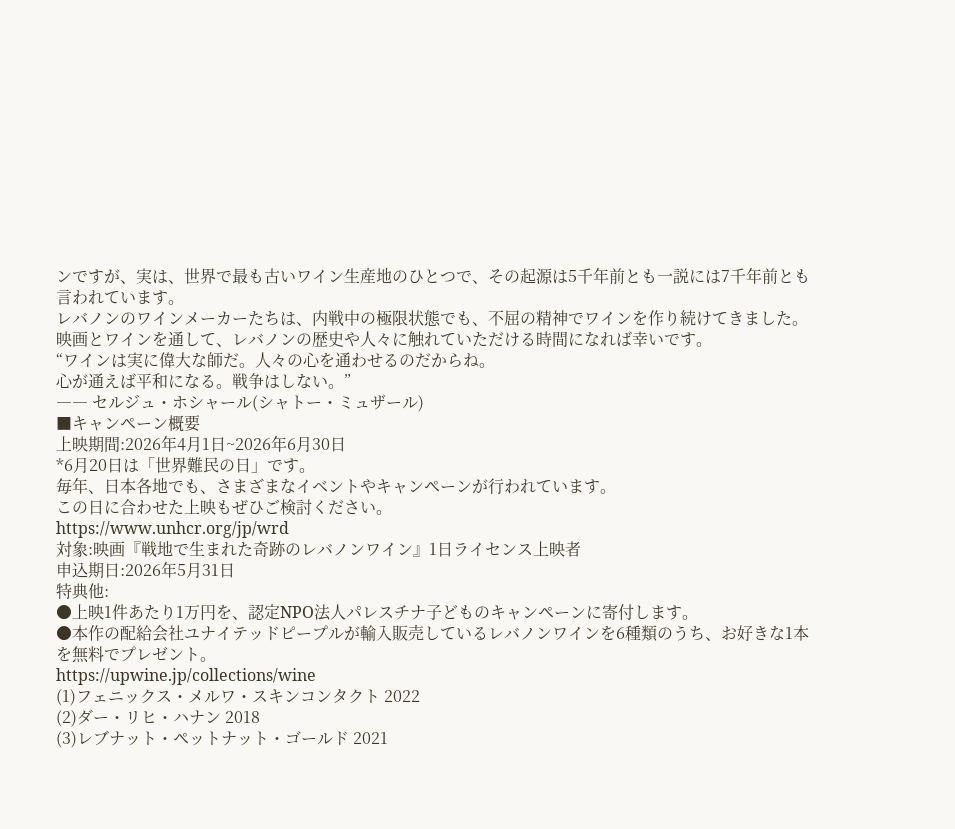ンですが、実は、世界で最も古いワイン生産地のひとつで、その起源は5千年前とも一説には7千年前とも言われています。
レバノンのワインメーカーたちは、内戦中の極限状態でも、不屈の精神でワインを作り続けてきました。
映画とワインを通して、レバノンの歴史や人々に触れていただける時間になれば幸いです。
“ワインは実に偉大な師だ。人々の心を通わせるのだからね。
心が通えば平和になる。戦争はしない。”
―― セルジュ・ホシャール(シャトー・ミュザール)
■キャンペーン概要
上映期間:2026年4月1日~2026年6月30日
*6月20日は「世界難民の日」です。
毎年、日本各地でも、さまざまなイベントやキャンペーンが行われています。
この日に合わせた上映もぜひご検討ください。
https://www.unhcr.org/jp/wrd
対象:映画『戦地で生まれた奇跡のレバノンワイン』1日ライセンス上映者
申込期日:2026年5月31日
特典他:
●上映1件あたり1万円を、認定NPO法人パレスチナ子どものキャンペーンに寄付します。
●本作の配給会社ユナイテッドピープルが輸入販売しているレバノンワインを6種類のうち、お好きな1本を無料でプレゼント。
https://upwine.jp/collections/wine
(1)フェニックス・メルワ・スキンコンタクト 2022
(2)ダー・リヒ・ハナン 2018
(3)レブナット・ペットナット・ゴールド 2021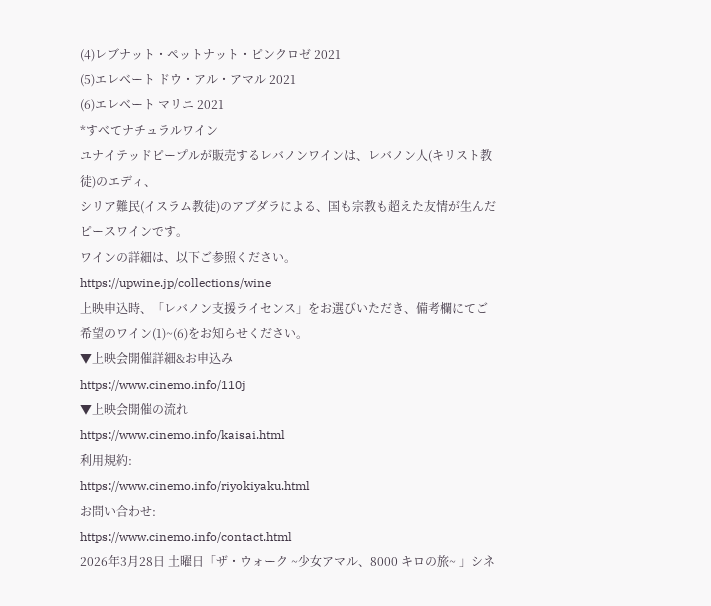(4)レブナット・ペットナット・ピンクロゼ 2021
(5)エレベート ドウ・アル・アマル 2021
(6)エレベート マリニ 2021
*すべてナチュラルワイン
ユナイテッドピープルが販売するレバノンワインは、レバノン人(キリスト教徒)のエディ、
シリア難民(イスラム教徒)のアブダラによる、国も宗教も超えた友情が生んだピースワインです。
ワインの詳細は、以下ご参照ください。
https://upwine.jp/collections/wine
上映申込時、「レバノン支援ライセンス」をお選びいただき、備考欄にてご希望のワイン(1)~(6)をお知らせください。
▼上映会開催詳細&お申込み
https://www.cinemo.info/110j
▼上映会開催の流れ
https://www.cinemo.info/kaisai.html
利用規約:
https://www.cinemo.info/riyokiyaku.html
お問い合わせ:
https://www.cinemo.info/contact.html
2026年3月28日 土曜日「ザ・ウォーク ~少女アマル、8000 キロの旅~ 」シネ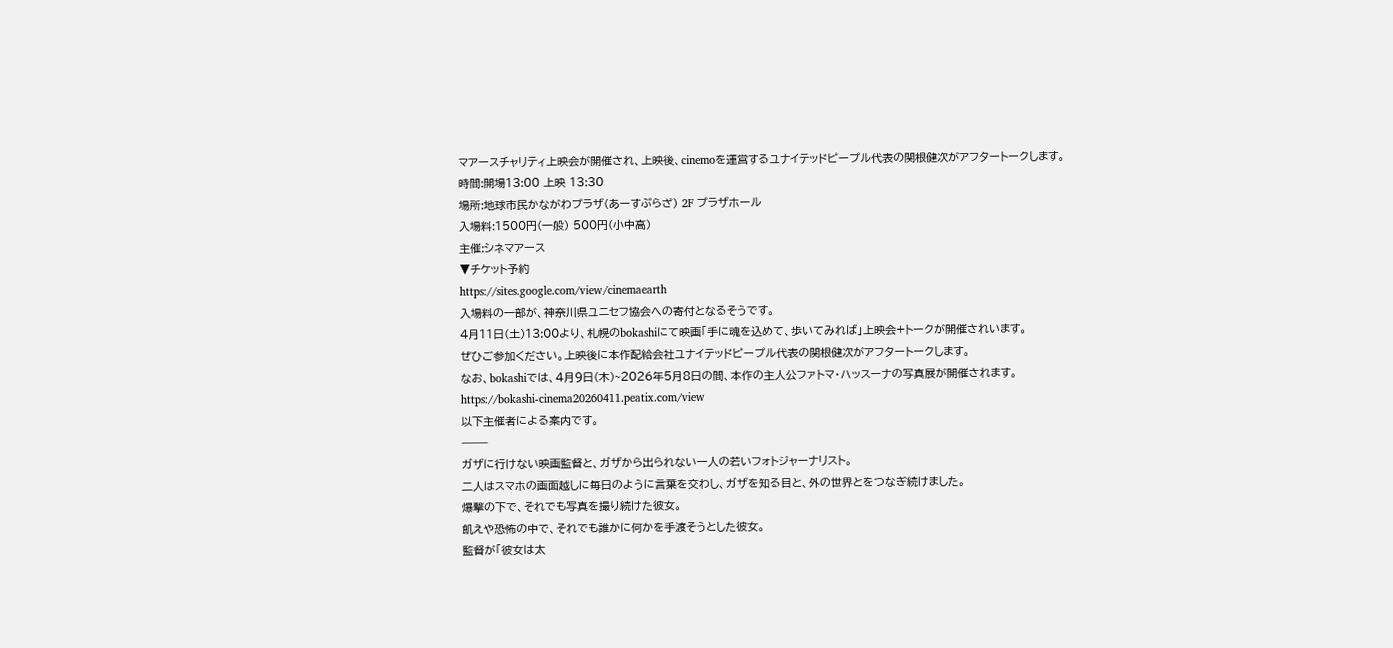マアースチャリティ上映会が開催され、上映後、cinemoを運営するユナイテッドピープル代表の関根健次がアフタートークします。
時間:開場13:00 上映 13:30
場所:地球市民かながわプラザ(あーすぷらざ) 2F プラザホール
入場料:1500円(一般) 500円(小中高)
主催:シネマアース
▼チケット予約
https://sites.google.com/view/cinemaearth
入場料の一部が、神奈川県ユニセフ協会への寄付となるそうです。
4月11日(土)13:00より、札幌のbokashiにて映画「手に魂を込めて、歩いてみれば」上映会+トークが開催されいます。
ぜひご参加ください。上映後に本作配給会社ユナイテッドピープル代表の関根健次がアフタートークします。
なお、bokashiでは、4月9日(木)~2026年5月8日の間、本作の主人公ファトマ・ハッスーナの写真展が開催されます。
https://bokashi-cinema20260411.peatix.com/view
以下主催者による案内です。
⸻
ガザに行けない映画監督と、ガザから出られない一人の若いフォトジャーナリスト。
二人はスマホの画面越しに毎日のように言葉を交わし、ガザを知る目と、外の世界とをつなぎ続けました。
爆撃の下で、それでも写真を撮り続けた彼女。
飢えや恐怖の中で、それでも誰かに何かを手渡そうとした彼女。
監督が「彼女は太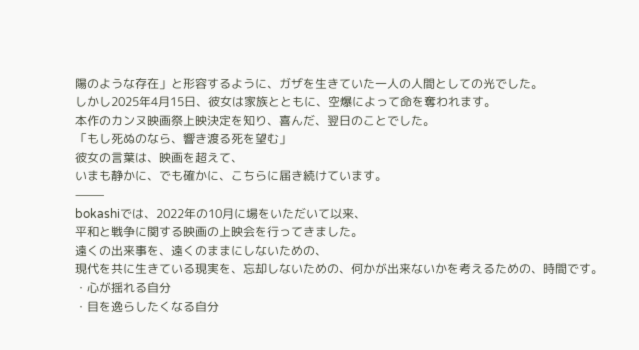陽のような存在」と形容するように、ガザを生きていた一人の人間としての光でした。
しかし2025年4月15日、彼女は家族とともに、空爆によって命を奪われます。
本作のカンヌ映画祭上映決定を知り、喜んだ、翌日のことでした。
「もし死ぬのなら、響き渡る死を望む」
彼女の言葉は、映画を超えて、
いまも静かに、でも確かに、こちらに届き続けています。
⸻
bokashiでは、2022年の10月に場をいただいて以来、
平和と戦争に関する映画の上映会を行ってきました。
遠くの出来事を、遠くのままにしないための、
現代を共に生きている現実を、忘却しないための、何かが出来ないかを考えるための、時間です。
・心が揺れる自分
・目を逸らしたくなる自分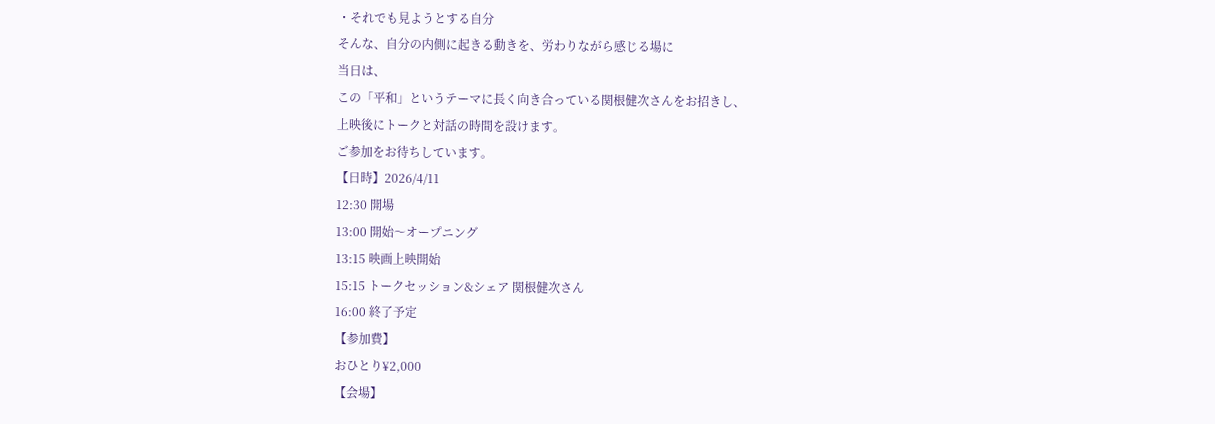・それでも見ようとする自分
そんな、自分の内側に起きる動きを、労わりながら感じる場に
当日は、
この「平和」というテーマに長く向き合っている関根健次さんをお招きし、
上映後にトークと対話の時間を設けます。
ご参加をお待ちしています。
【日時】2026/4/11
12:30 開場
13:00 開始〜オープニング
13:15 映画上映開始
15:15 トークセッション&シェア 関根健次さん
16:00 終了予定
【参加費】
おひとり¥2,000
【会場】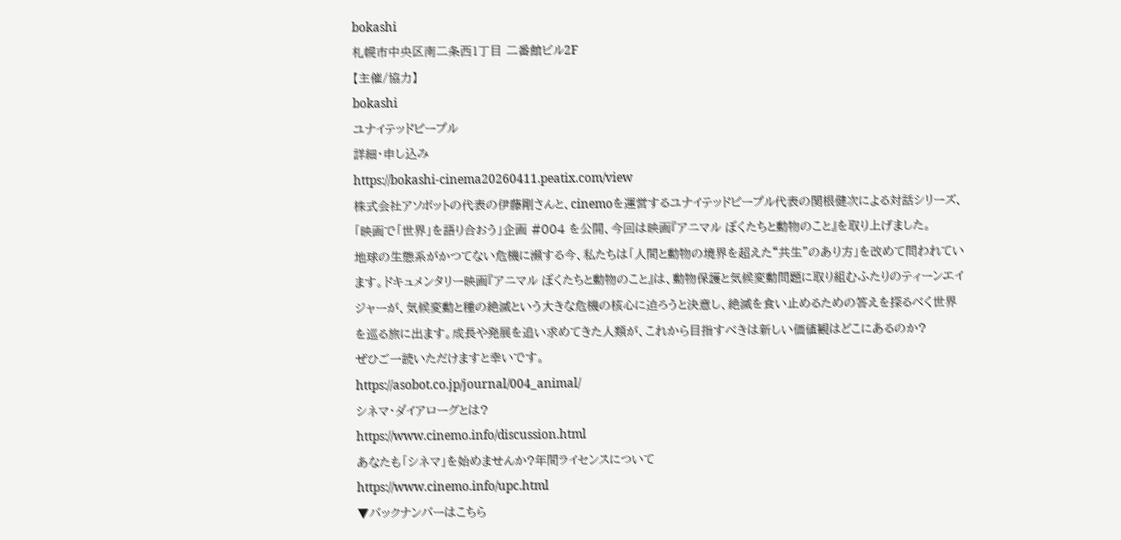bokashi
札幌市中央区南二条西1丁目 二番館ビル2F
【主催/協力】
bokashi
ユナイテッドピープル
詳細・申し込み
https://bokashi-cinema20260411.peatix.com/view
株式会社アソボットの代表の伊藤剛さんと、cinemoを運営するユナイテッドピープル代表の関根健次による対話シリーズ、「映画で「世界」を語り合おう」企画 #004 を公開、今回は映画『アニマル ぼくたちと動物のこと』を取り上げました。
地球の生態系がかつてない危機に瀕する今、私たちは「人間と動物の境界を超えた“共生”のあり方」を改めて問われています。ドキュメンタリー映画『アニマル ぼくたちと動物のこと』は、動物保護と気候変動問題に取り組むふたりのティーンエイジャーが、気候変動と種の絶滅という大きな危機の核心に迫ろうと決意し、絶滅を食い止めるための答えを探るべく世界を巡る旅に出ます。成長や発展を追い求めてきた人類が、これから目指すべきは新しい価値観はどこにあるのか?
ぜひご一読いただけますと幸いです。
https://asobot.co.jp/journal/004_animal/
シネマ・ダイアローグとは?
https://www.cinemo.info/discussion.html
あなたも「シネマ」を始めませんか?年間ライセンスについて
https://www.cinemo.info/upc.html
▼バックナンバーはこちら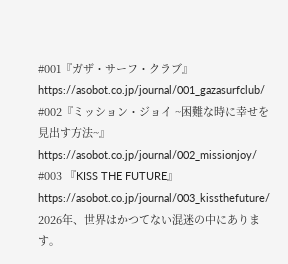#001『ガザ・サーフ・クラブ』
https://asobot.co.jp/journal/001_gazasurfclub/
#002『ミッション・ジョイ ~困難な時に幸せを見出す方法~』
https://asobot.co.jp/journal/002_missionjoy/
#003 『KISS THE FUTURE』
https://asobot.co.jp/journal/003_kissthefuture/
2026年、世界はかつてない混迷の中にあります。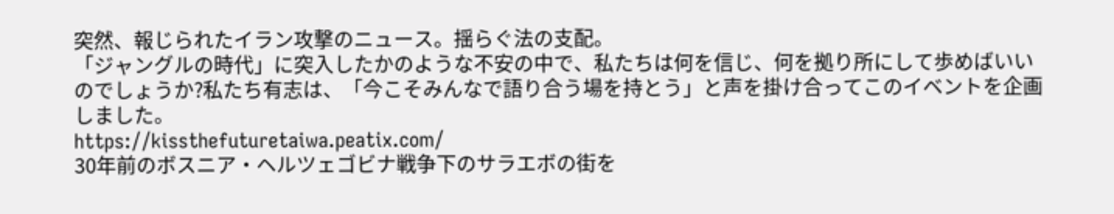突然、報じられたイラン攻撃のニュース。揺らぐ法の支配。
「ジャングルの時代」に突入したかのような不安の中で、私たちは何を信じ、何を拠り所にして歩めばいいのでしょうか?私たち有志は、「今こそみんなで語り合う場を持とう」と声を掛け合ってこのイベントを企画しました。
https://kissthefuturetaiwa.peatix.com/
30年前のボスニア・ヘルツェゴビナ戦争下のサラエボの街を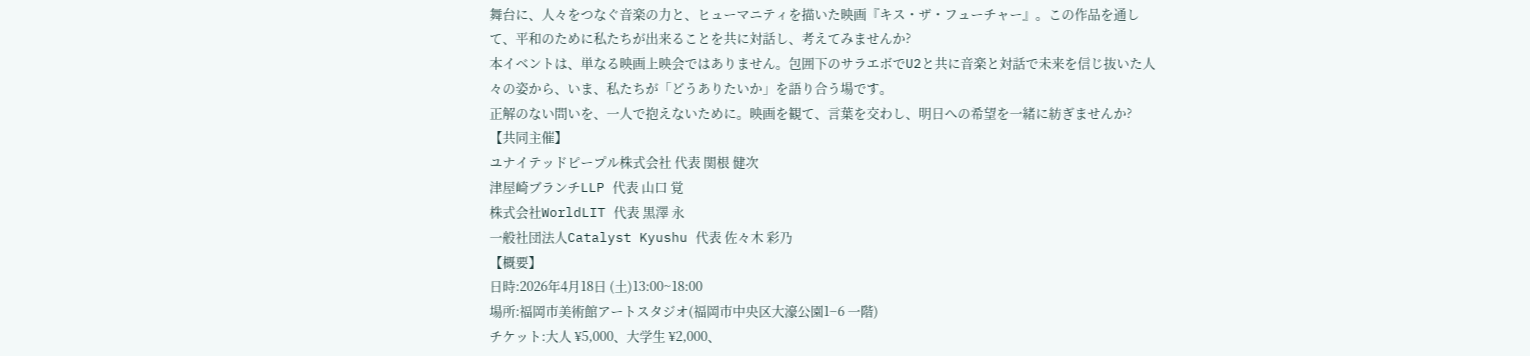舞台に、人々をつなぐ音楽の力と、ヒューマニティを描いた映画『キス・ザ・フューチャー』。この作品を通して、平和のために私たちが出来ることを共に対話し、考えてみませんか?
本イベントは、単なる映画上映会ではありません。包囲下のサラエボでU2と共に音楽と対話で未来を信じ抜いた人々の姿から、いま、私たちが「どうありたいか」を語り合う場です。
正解のない問いを、一人で抱えないために。映画を観て、言葉を交わし、明日への希望を一緒に紡ぎませんか?
【共同主催】
ユナイテッドピープル株式会社 代表 関根 健次
津屋崎ブランチLLP 代表 山口 覚
株式会社WorldLIT 代表 黒澤 永
一般社団法人Catalyst Kyushu 代表 佐々木 彩乃
【概要】
日時:2026年4月18日 (土)13:00~18:00
場所:福岡市美術館アートスタジオ(福岡市中央区大濠公園1−6 一階)
チケット:大人 ¥5,000、大学生 ¥2,000、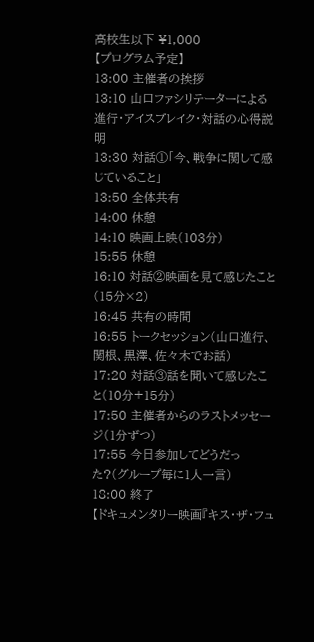高校生以下 ¥1,000
【プログラム予定】
13:00 主催者の挨拶
13:10 山口ファシリテーターによる進行・アイスブレイク・対話の心得説明
13:30 対話①「今、戦争に関して感じていること」
13:50 全体共有
14:00 休憩
14:10 映画上映(103分)
15:55 休憩
16:10 対話②映画を見て感じたこと(15分×2)
16:45 共有の時間
16:55 トークセッション(山口進行、関根、黒澤、佐々木でお話)
17:20 対話③話を聞いて感じたこと(10分+15分)
17:50 主催者からのラストメッセージ(1分ずつ)
17:55 今日参加してどうだった?(グループ毎に1人一言)
18:00 終了
【ドキュメンタリー映画『キス・ザ・フュ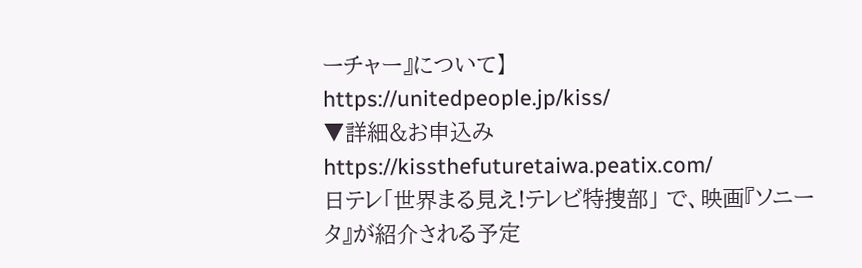ーチャー』について】
https://unitedpeople.jp/kiss/
▼詳細&お申込み
https://kissthefuturetaiwa.peatix.com/
日テレ「世界まる見え!テレビ特捜部」 で、映画『ソニータ』が紹介される予定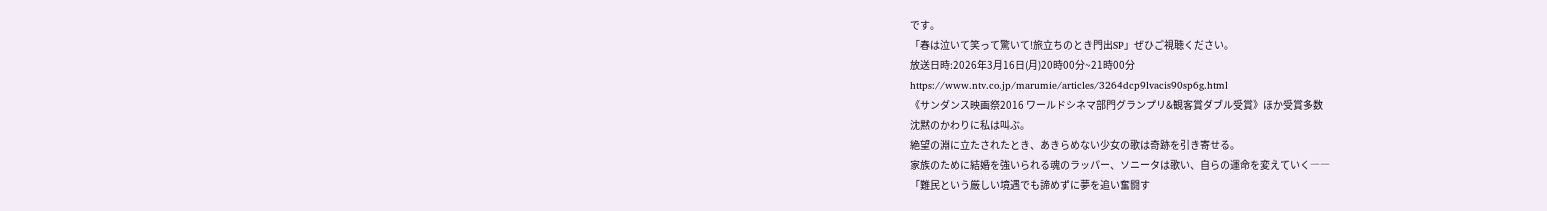です。
「春は泣いて笑って驚いて!旅立ちのとき門出SP」ぜひご視聴ください。
放送日時:2026年3月16日(月)20時00分~21時00分
https://www.ntv.co.jp/marumie/articles/3264dcp9lvacis90sp6g.html
《サンダンス映画祭2016 ワールドシネマ部門グランプリ&観客賞ダブル受賞》ほか受賞多数
沈黙のかわりに私は叫ぶ。
絶望の淵に立たされたとき、あきらめない少女の歌は奇跡を引き寄せる。
家族のために結婚を強いられる魂のラッパー、ソニータは歌い、自らの運命を変えていく――
「難民という厳しい境遇でも諦めずに夢を追い奮闘す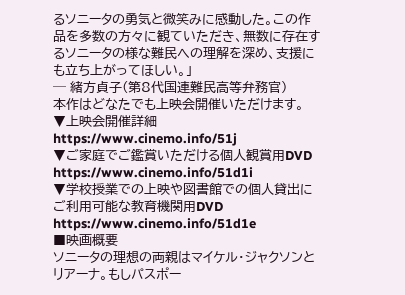るソニータの勇気と微笑みに感動した。この作品を多数の方々に観ていただき、無数に存在するソニータの様な難民への理解を深め、支援にも立ち上がってほしい。」
─ 緒方貞子(第8代国連難民高等弁務官)
本作はどなたでも上映会開催いただけます。
▼上映会開催詳細
https://www.cinemo.info/51j
▼ご家庭でご鑑賞いただける個人観賞用DVD
https://www.cinemo.info/51d1i
▼学校授業での上映や図書館での個人貸出にご利用可能な教育機関用DVD
https://www.cinemo.info/51d1e
■映画概要
ソニータの理想の両親はマイケル・ジャクソンとリアーナ。もしパスポー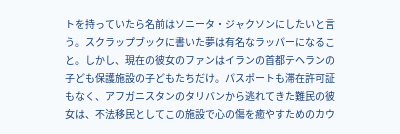トを持っていたら名前はソニータ・ジャクソンにしたいと言う。スクラップブックに書いた夢は有名なラッパーになること。しかし、現在の彼女のファンはイランの首都テヘランの子ども保護施設の子どもたちだけ。パスポートも滞在許可証もなく、アフガニスタンのタリバンから逃れてきた難民の彼女は、不法移民としてこの施設で心の傷を癒やすためのカウ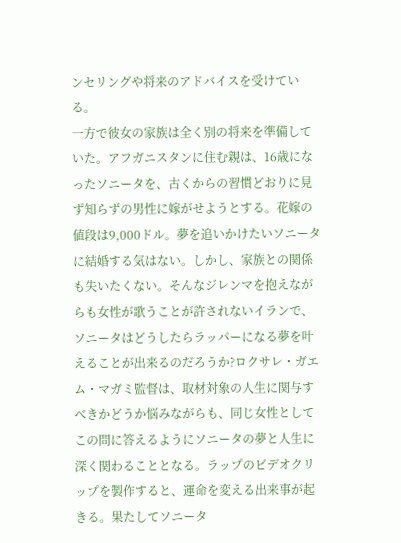ンセリングや将来のアドバイスを受けている。
一方で彼女の家族は全く別の将来を準備していた。アフガニスタンに住む親は、16歳になったソニータを、古くからの習慣どおりに見ず知らずの男性に嫁がせようとする。花嫁の値段は9,000ドル。夢を追いかけたいソニータに結婚する気はない。しかし、家族との関係も失いたくない。そんなジレンマを抱えながらも女性が歌うことが許されないイランで、ソニータはどうしたらラッパーになる夢を叶えることが出来るのだろうか?ロクサレ・ガエム・マガミ監督は、取材対象の人生に関与すべきかどうか悩みながらも、同じ女性としてこの問に答えるようにソニータの夢と人生に深く関わることとなる。ラップのビデオクリップを製作すると、運命を変える出来事が起きる。果たしてソニータ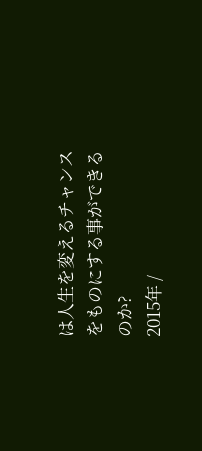は人生を変えるチャンスをものにする事ができるのか?
2015年 /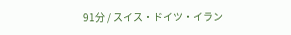91分 / スイス・ドイツ・イラン